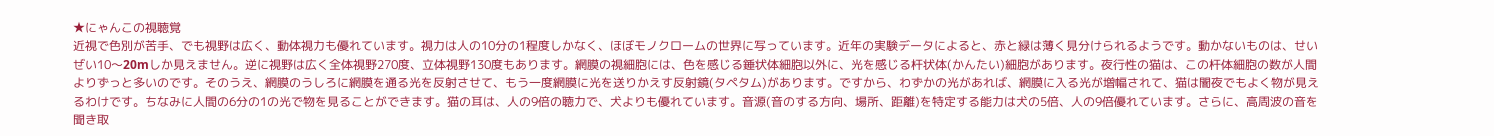★にゃんこの視聴覚
近視で色別が苦手、でも視野は広く、動体視力も優れています。視力は人の10分の1程度しかなく、ほぼモノクロームの世界に写っています。近年の実験データによると、赤と緑は薄く見分けられるようです。動かないものは、せいぜい10〜20mしか見えません。逆に視野は広く全体視野270度、立体視野130度もあります。網膜の視細胞には、色を感じる錘状体細胞以外に、光を感じる杆状体(かんたい)細胞があります。夜行性の猫は、この杆体細胞の数が人間よりずっと多いのです。そのうえ、網膜のうしろに網膜を通る光を反射させて、もう一度網膜に光を送りかえす反射鏡(タペタム)があります。ですから、わずかの光があれば、網膜に入る光が増幅されて、猫は闇夜でもよく物が見えるわけです。ちなみに人間の6分の1の光で物を見ることができます。猫の耳は、人の9倍の聴力で、犬よりも優れています。音源(音のする方向、場所、距離)を特定する能力は犬の5倍、人の9倍優れています。さらに、高周波の音を聞き取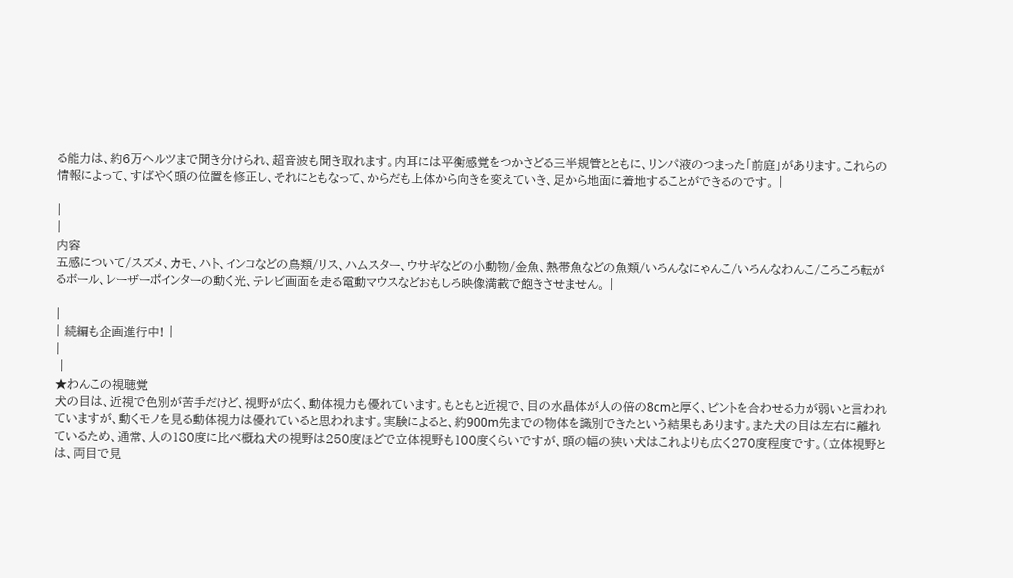る能力は、約6万ヘルツまで聞き分けられ、超音波も聞き取れます。内耳には平衡感覚をつかさどる三半規管とともに、リンパ液のつまった「前庭」があります。これらの情報によって、すばやく頭の位置を修正し、それにともなって、からだも上体から向きを変えていき、足から地面に着地することができるのです。 |

|
|
内容
五感について/スズメ、カモ、ハト、インコなどの鳥類/リス、ハムスター、ウサギなどの小動物/金魚、熱帯魚などの魚類/いろんなにゃんこ/いろんなわんこ/ころころ転がるボール、レーザーポインターの動く光、テレビ画面を走る電動マウスなどおもしろ映像満載で飽きさせません。 |

|
| 続編も企画進行中! |
|
 |
★わんこの視聴覚
犬の目は、近視で色別が苦手だけど、視野が広く、動体視力も優れています。もともと近視で、目の水晶体が人の倍の8cmと厚く、ピントを合わせる力が弱いと言われていますが、動くモノを見る動体視力は優れていると思われます。実験によると、約900m先までの物体を識別できたという結果もあります。また犬の目は左右に離れているため、通常、人の180度に比べ概ね犬の視野は250度ほどで立体視野も100度くらいですが、頭の幅の狭い犬はこれよりも広く270度程度です。(立体視野とは、両目で見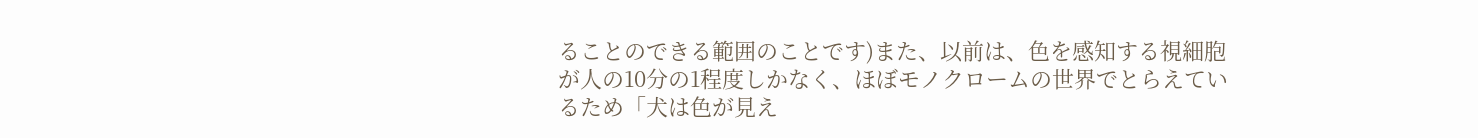ることのできる範囲のことです)また、以前は、色を感知する視細胞が人の10分の1程度しかなく、ほぼモノクロームの世界でとらえているため「犬は色が見え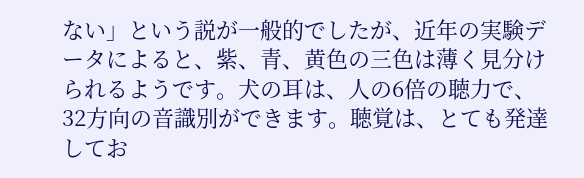ない」という説が一般的でしたが、近年の実験データによると、紫、青、黄色の三色は薄く見分けられるようです。犬の耳は、人の6倍の聴力で、32方向の音識別ができます。聴覚は、とても発達してお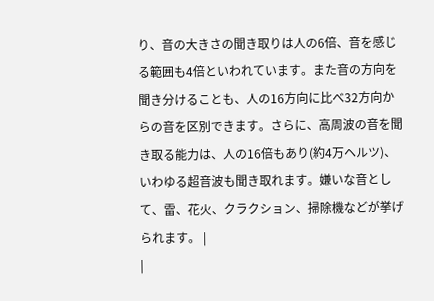り、音の大きさの聞き取りは人の6倍、音を感じる範囲も4倍といわれています。また音の方向を聞き分けることも、人の16方向に比べ32方向からの音を区別できます。さらに、高周波の音を聞き取る能力は、人の16倍もあり(約4万ヘルツ)、いわゆる超音波も聞き取れます。嫌いな音として、雷、花火、クラクション、掃除機などが挙げられます。 |
|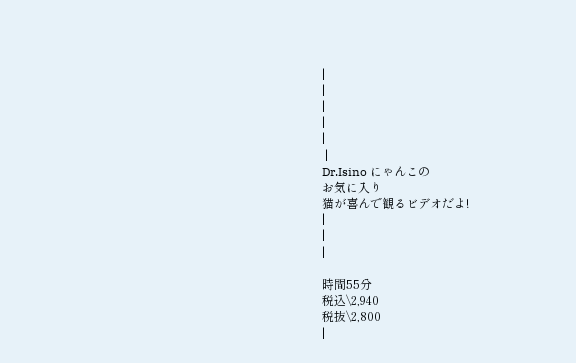|
|
|
|
|
 |
Dr.Isino にゃんこの
お気に入り
猫が喜んで観るビデオだよ!
|
|
|

時間55分
税込\2,940
税抜\2,800
|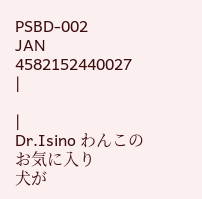PSBD-002
JAN 4582152440027
|

|
Dr.Isino わんこの
お気に入り
犬が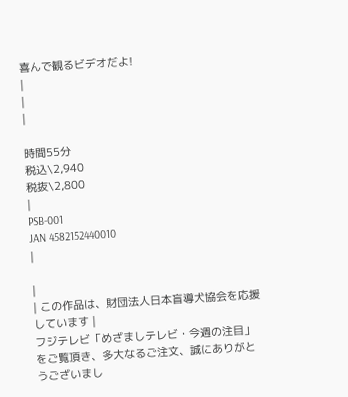喜んで観るビデオだよ!
|
|
|

時間55分
税込\2,940
税抜\2,800
|
PSB-001
JAN 4582152440010
|

|
| この作品は、財団法人日本盲導犬協会を応援しています |
フジテレビ「めざましテレビ・今週の注目」をご覧頂き、多大なるご注文、誠にありがとうございまし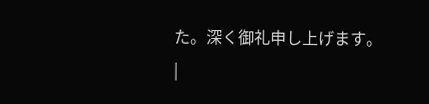た。深く御礼申し上げます。
|